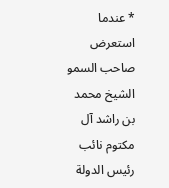* عندما استعرض صاحب السمو الشيخ محمد بن راشد آل مكتوم نائب رئيس الدولة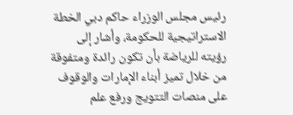رئيس مجلس الوزراء حاكم دبي الخطة الاستراتيجية للحكومة، وأشار إلى رؤيته للرياضة بأن تكون رائدة ومتفوقة من خلال تميز أبناء الإمارات والوقوف على منصات التتويج ورفع علم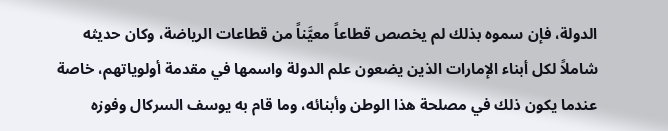الدولة، فإن سموه بذلك لم يخصص قطاعاً معيَّناً من قطاعات الرياضة، وكان حديثه شاملاً لكل أبناء الإمارات الذين يضعون علم الدولة واسمها في مقدمة أولوياتهم، خاصة عندما يكون ذلك في مصلحة هذا الوطن وأبنائه، وما قام به يوسف السركال وفوزه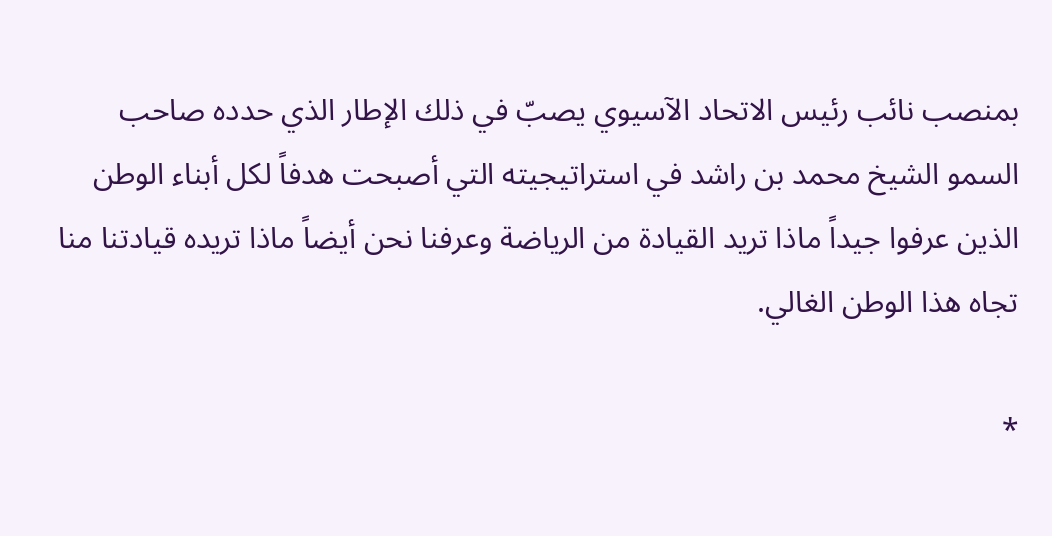بمنصب نائب رئيس الاتحاد الآسيوي يصبّ في ذلك الإطار الذي حدده صاحب السمو الشيخ محمد بن راشد في استراتيجيته التي أصبحت هدفاً لكل أبناء الوطن الذين عرفوا جيداً ماذا تريد القيادة من الرياضة وعرفنا نحن أيضاً ماذا تريده قيادتنا منا تجاه هذا الوطن الغالي.

*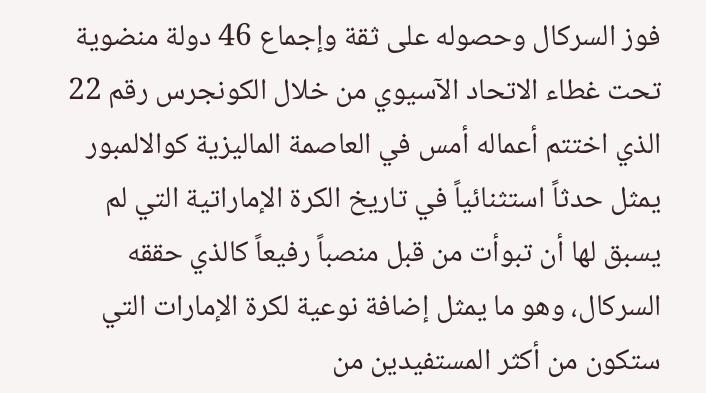فوز السركال وحصوله على ثقة وإجماع 46 دولة منضوية تحت غطاء الاتحاد الآسيوي من خلال الكونجرس رقم 22 الذي اختتم أعماله أمس في العاصمة الماليزية كوالالمبور يمثل حدثاً استثنائياً في تاريخ الكرة الإماراتية التي لم يسبق لها أن تبوأت من قبل منصباً رفيعاً كالذي حققه السركال، وهو ما يمثل إضافة نوعية لكرة الإمارات التي ستكون من أكثر المستفيدين من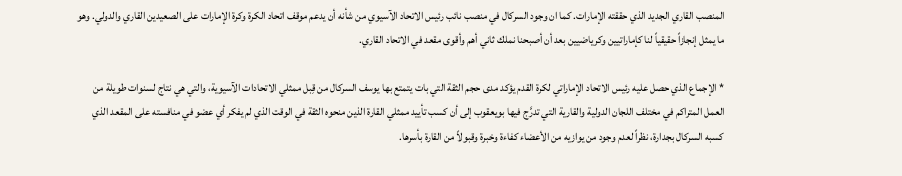المنصب القاري الجديد الذي حققته الإمارات. كما ان وجود السركال في منصب نائب رئيس الاتحاد الآسيوي من شأنه أن يدعم موقف اتحاد الكرة وكرة الإمارات على الصعيدين القاري والدولي. وهو ما يمثل إنجازاً حقيقياً لنا كإماراتيين وكرياضيين بعد أن أصبحنا نملك ثاني أهم وأقوى مقعد في الاتحاد القاري.

* الإجماع الذي حصل عليه رئيس الاتحاد الإماراتي لكرة القدم يؤكد مدى حجم الثقة التي بات يتمتع بها يوسف السركال من قِبل ممثلي الاتحادات الآسيوية، والتي هي نتاج لسنوات طويلة من العمل المتراكم في مختلف اللجان الدولية والقارية التي تدرَّج فيها بويعقوب إلى أن كسب تأييد ممثلي القارة الذين منحوه الثقة في الوقت الذي لم يفكر أي عضو في منافسته على المقعد الذي كسبه السركال بجدارة، نظراً لعدم وجود من يوازيه من الأعضاء كفاءة وخبرة وقبولاً من القارة بأسرها.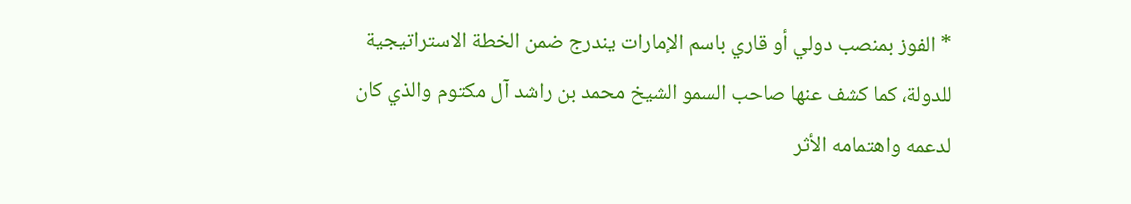* الفوز بمنصب دولي أو قاري باسم الإمارات يندرج ضمن الخطة الاستراتيجية للدولة، كما كشف عنها صاحب السمو الشيخ محمد بن راشد آل مكتوم والذي كان لدعمه واهتمامه الأثر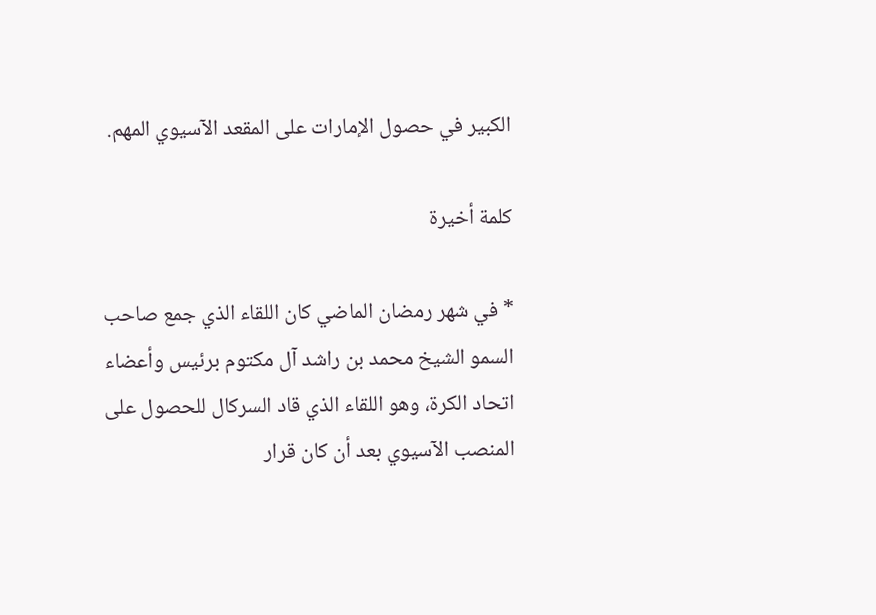الكبير في حصول الإمارات على المقعد الآسيوي المهم.

كلمة أخيرة

* في شهر رمضان الماضي كان اللقاء الذي جمع صاحب السمو الشيخ محمد بن راشد آل مكتوم برئيس وأعضاء اتحاد الكرة، وهو اللقاء الذي قاد السركال للحصول على المنصب الآسيوي بعد أن كان قرار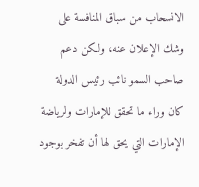الانسحاب من سباق المنافسة على وشك الإعلان عنه، ولكن دعم صاحب السمو نائب رئيس الدولة كان وراء ما تحقق للإمارات ولرياضة الإمارات التي يحق لها أن تفخر بوجود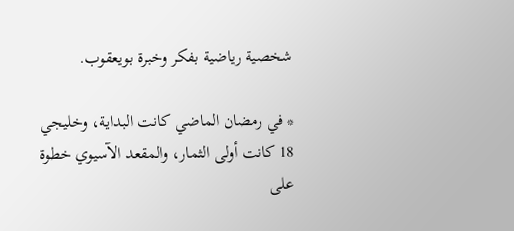شخصية رياضية بفكر وخبرة بويعقوب.

* في رمضان الماضي كانت البداية، وخليجي 18 كانت أولى الثمار، والمقعد الآسيوي خطوة على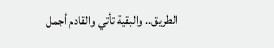الطريق.. والبقية تأتي والقادم أجمل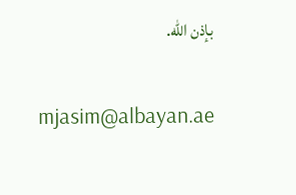بإذن الله.

mjasim@albayan.ae